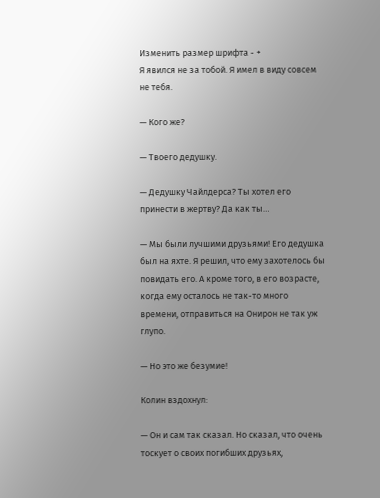Изменить размер шрифта - +
Я явился не за тобой. Я имел в виду совсем не тебя.

— Кого же?

— Твоего дедушку.

— Дедушку Чайлдерса? Ты хотел его принести в жертву? Да как ты…

— Мы были лучшими друзьями! Его дедушка был на яхте. Я решил, что ему захотелось бы повидать его. А кроме того, в его возрасте, когда ему осталось не так-то много времени, отправиться на Онирон не так уж глупо.

— Но это же безумие!

Колин вздохнул:

— Он и сам так сказал. Но сказал, что очень тоскует о своих погибших друзьях,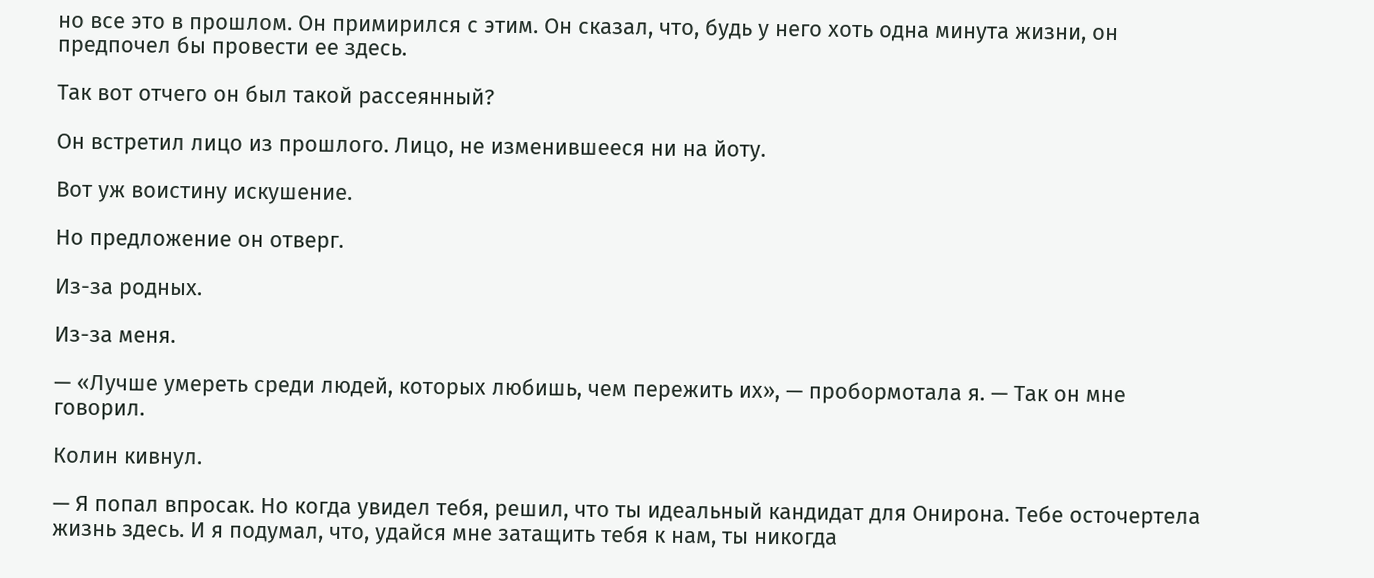но все это в прошлом. Он примирился с этим. Он сказал, что, будь у него хоть одна минута жизни, он предпочел бы провести ее здесь.

Так вот отчего он был такой рассеянный?

Он встретил лицо из прошлого. Лицо, не изменившееся ни на йоту.

Вот уж воистину искушение.

Но предложение он отверг.

Из-за родных.

Из-за меня.

— «Лучше умереть среди людей, которых любишь, чем пережить их», — пробормотала я. — Так он мне говорил.

Колин кивнул.

— Я попал впросак. Но когда увидел тебя, решил, что ты идеальный кандидат для Онирона. Тебе осточертела жизнь здесь. И я подумал, что, удайся мне затащить тебя к нам, ты никогда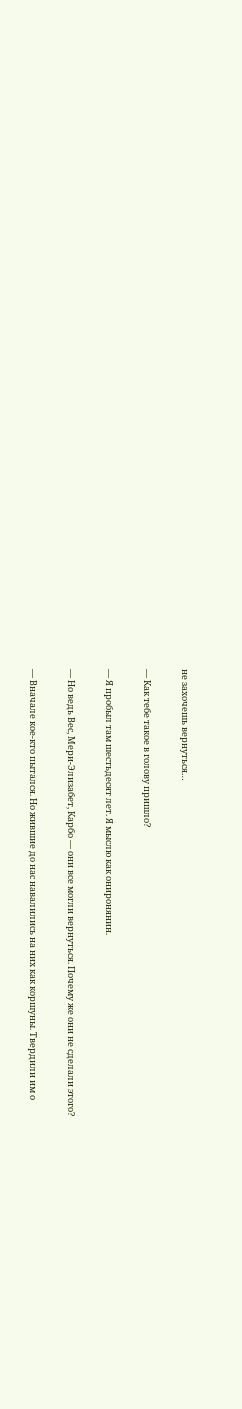не захочешь вернуться…

— Как тебе такое в голову пришло?

— Я пробыл там шестьдесят лет. Я мыслю как ониронянин.

— Но ведь Вес, Мери-Элизабет, Карбо — они все могли вернуться. Почему же они не сделали этого?

— Вначале кое-кто пытался. Но жившие до нас навалились на них как коршуны. Твердили им о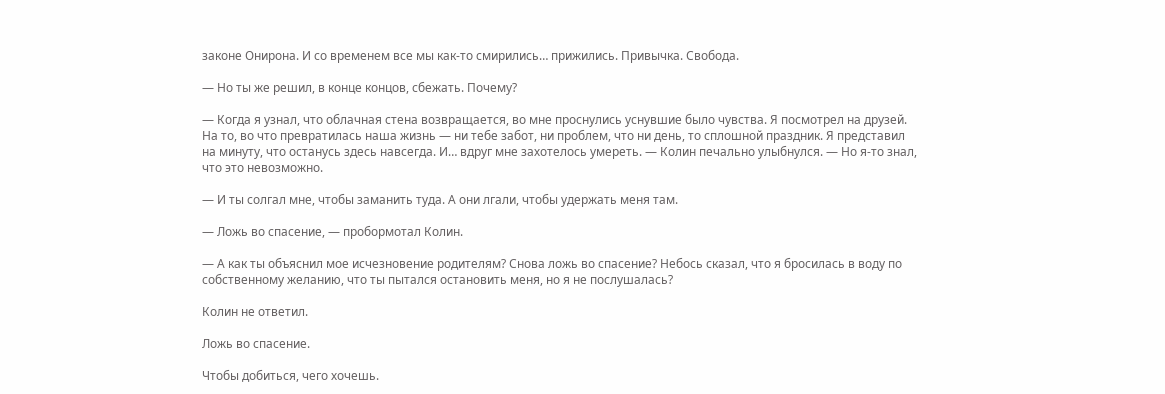законе Онирона. И со временем все мы как-то смирились… прижились. Привычка. Свобода.

— Но ты же решил, в конце концов, сбежать. Почему?

— Когда я узнал, что облачная стена возвращается, во мне проснулись уснувшие было чувства. Я посмотрел на друзей. На то, во что превратилась наша жизнь — ни тебе забот, ни проблем, что ни день, то сплошной праздник. Я представил на минуту, что останусь здесь навсегда. И… вдруг мне захотелось умереть. — Колин печально улыбнулся. — Но я-то знал, что это невозможно.

— И ты солгал мне, чтобы заманить туда. А они лгали, чтобы удержать меня там.

— Ложь во спасение, — пробормотал Колин.

— А как ты объяснил мое исчезновение родителям? Снова ложь во спасение? Небось сказал, что я бросилась в воду по собственному желанию, что ты пытался остановить меня, но я не послушалась?

Колин не ответил.

Ложь во спасение.

Чтобы добиться, чего хочешь.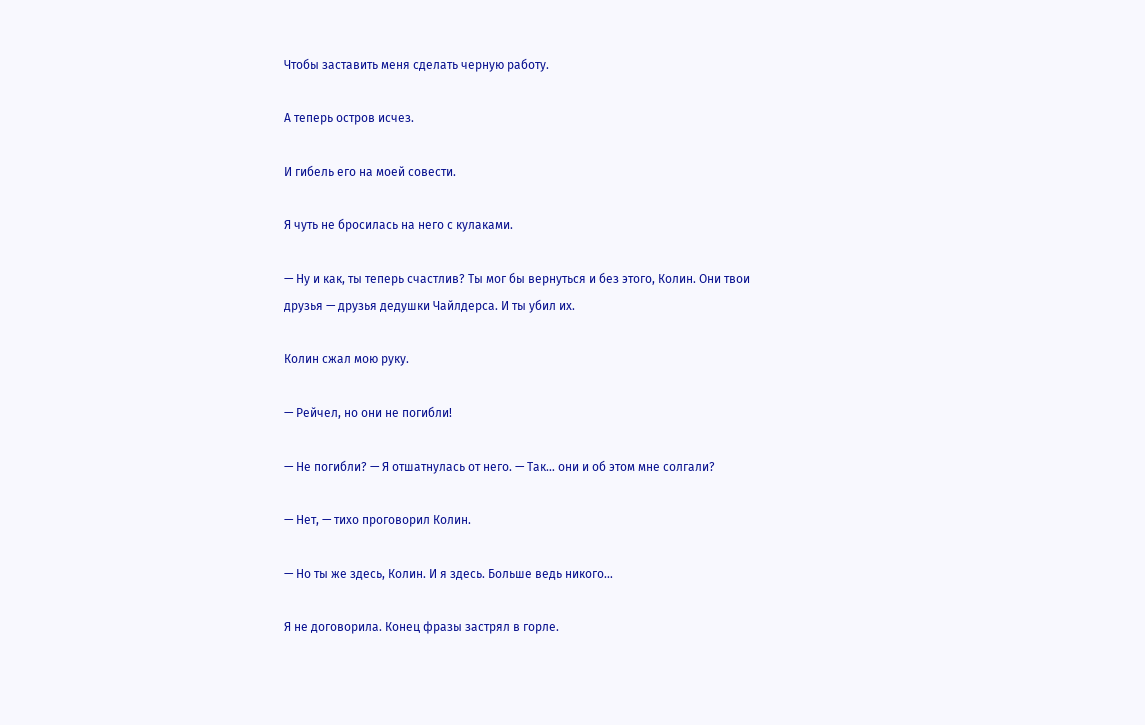Чтобы заставить меня сделать черную работу.

А теперь остров исчез.

И гибель его на моей совести.

Я чуть не бросилась на него с кулаками.

— Ну и как, ты теперь счастлив? Ты мог бы вернуться и без этого, Колин. Они твои друзья — друзья дедушки Чайлдерса. И ты убил их.

Колин сжал мою руку.

— Рейчел, но они не погибли!

— Не погибли? — Я отшатнулась от него. — Так… они и об этом мне солгали?

— Нет, — тихо проговорил Колин.

— Но ты же здесь, Колин. И я здесь. Больше ведь никого…

Я не договорила. Конец фразы застрял в горле.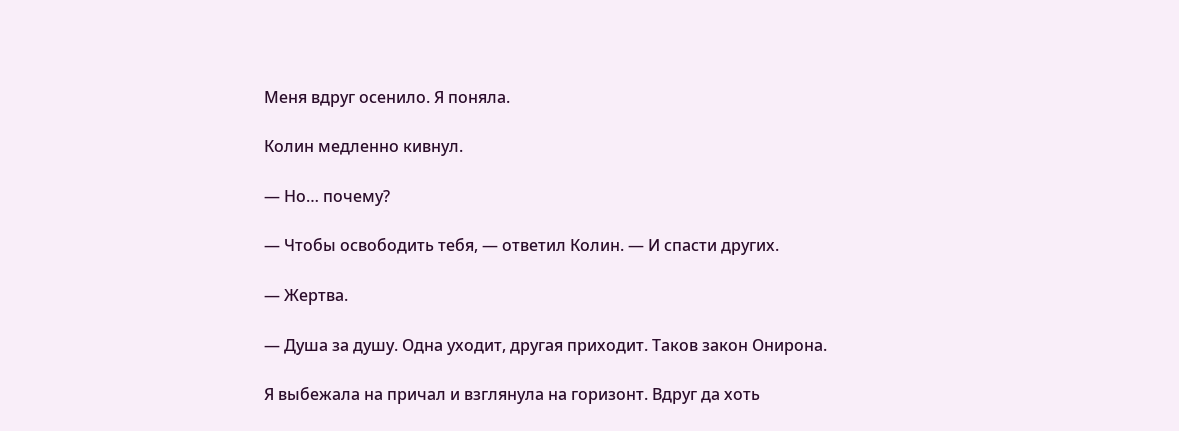Меня вдруг осенило. Я поняла.

Колин медленно кивнул.

— Но… почему?

— Чтобы освободить тебя, — ответил Колин. — И спасти других.

— Жертва.

— Душа за душу. Одна уходит, другая приходит. Таков закон Онирона.

Я выбежала на причал и взглянула на горизонт. Вдруг да хоть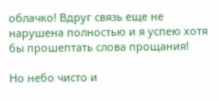облачко! Вдруг связь еще не нарушена полностью и я успею хотя бы прошептать слова прощания!

Но небо чисто и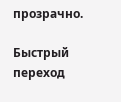прозрачно.

Быстрый переход